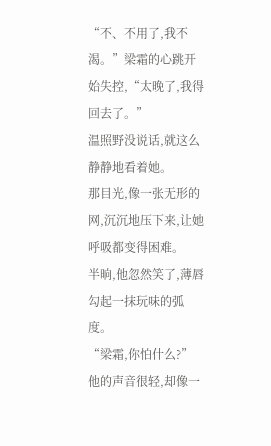“不、不用了,我不渴。”梁霜的心跳开始失控,“太晚了,我得回去了。”
温照野没说话,就这么静静地看着她。
那目光,像一张无形的网,沉沉地压下来,让她呼吸都变得困难。
半晌,他忽然笑了,薄唇勾起一抹玩味的弧度。
“梁霜,你怕什么?”
他的声音很轻,却像一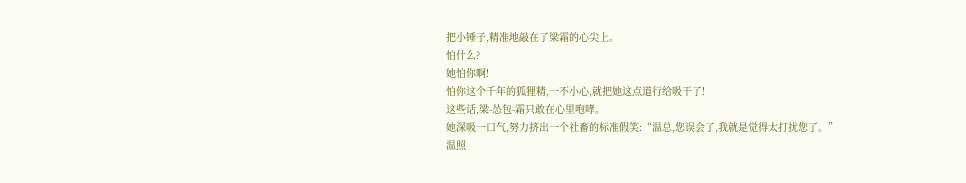把小锤子,精准地敲在了梁霜的心尖上。
怕什么?
她怕你啊!
怕你这个千年的狐狸精,一不小心,就把她这点道行给吸干了!
这些话,梁-怂包-霜只敢在心里咆哮。
她深吸一口气,努力挤出一个社畜的标准假笑:“温总,您误会了,我就是觉得太打扰您了。”
温照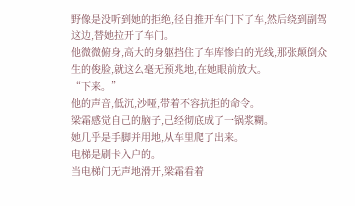野像是没听到她的拒绝,径自推开车门下了车,然后绕到副驾这边,替她拉开了车门。
他微微俯身,高大的身躯挡住了车库惨白的光线,那张颠倒众生的俊脸,就这么毫无预兆地,在她眼前放大。
“下来。”
他的声音,低沉,沙哑,带着不容抗拒的命令。
梁霜感觉自己的脑子,己经彻底成了一锅浆糊。
她几乎是手脚并用地,从车里爬了出来。
电梯是刷卡入户的。
当电梯门无声地滑开,梁霜看着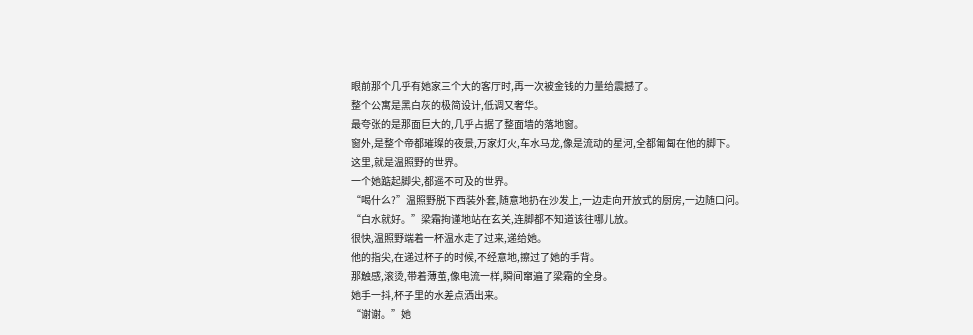眼前那个几乎有她家三个大的客厅时,再一次被金钱的力量给震撼了。
整个公寓是黑白灰的极简设计,低调又奢华。
最夸张的是那面巨大的,几乎占据了整面墙的落地窗。
窗外,是整个帝都璀璨的夜景,万家灯火,车水马龙,像是流动的星河,全都匍匐在他的脚下。
这里,就是温照野的世界。
一个她踮起脚尖,都遥不可及的世界。
“喝什么?”温照野脱下西装外套,随意地扔在沙发上,一边走向开放式的厨房,一边随口问。
“白水就好。”梁霜拘谨地站在玄关,连脚都不知道该往哪儿放。
很快,温照野端着一杯温水走了过来,递给她。
他的指尖,在递过杯子的时候,不经意地,擦过了她的手背。
那触感,滚烫,带着薄茧,像电流一样,瞬间窜遍了梁霜的全身。
她手一抖,杯子里的水差点洒出来。
“谢谢。”她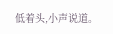低着头,小声说道。